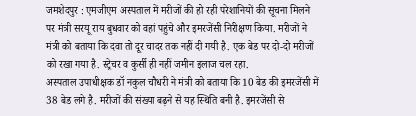जमशेदपुर : एमजीएम अस्पताल में मरीजों की हो रही परेशानियों की सूचना मिलने पर मंत्री सरयू राय बुधवार को वहां पहुंचे और इमरजेंसी निरीक्षण किया. मरीजों ने मंत्री को बताया कि दवा तो दूर चादर तक नहीं दी गयी है. एक बेड पर दो-दो मरीजों को रखा गया है. स्ट्रेचर व कुर्सी ही नहीं जमीन इलाज चल रहा.
अस्पताल उपाधीक्षक डॉ नकुल चौधरी ने मंत्री को बताया कि 10 बेड की इमरजेंसी में 38 बेड लगे है. मरीजों की संख्या बढ़ने से यह स्थिति बनी है. इमरजेंसी से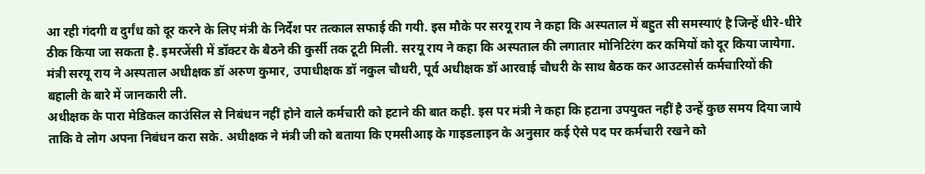आ रही गंदगी व दुर्गंध को दूर करने के लिए मंत्री के निर्देश पर तत्काल सफाई की गयी. इस मौके पर सरयू राय ने कहा कि अस्पताल में बहुत सी समस्याएं है जिन्हें धीरे-धीरे ठीक किया जा सकता है. इमरजेंसी में डॉक्टर के बैठने की कुर्सी तक टूटी मिली. सरयू राय ने कहा कि अस्पताल की लगातार मोनिटिरंग कर कमियों को दूर किया जायेगा.
मंत्री सरयू राय ने अस्पताल अधीक्षक डॉ अरुण कुमार, उपाधीक्षक डॉ नकुल चौधरी, पूर्व अधीक्षक डॉ आरवाई चौधरी के साथ बैठक कर आउटसोर्स कर्मचारियों की बहाली के बारे में जानकारी ली.
अधीक्षक के पारा मेडिकल काउंसिल से निबंधन नहीं होने वाले कर्मचारी को हटाने की बात कही. इस पर मंत्री ने कहा कि हटाना उपयुक्त नहीं है उन्हें कुछ समय दिया जाये ताकि वे लोग अपना निबंधन करा सके. अधीक्षक ने मंत्री जी को बताया कि एमसीआइ के गाइडलाइन के अनुसार कई ऐसे पद पर कर्मचारी रखने को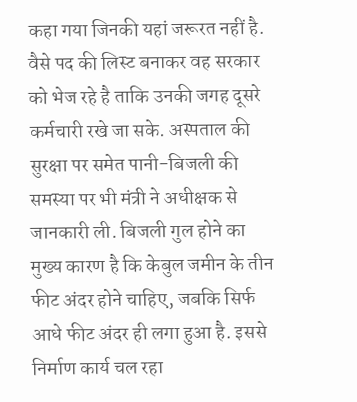कहा गया जिनकी यहां जरूरत नहीं है.
वैसे पद की लिस्ट बनाकर वह सरकार को भेज रहे है ताकि उनकी जगह दूसरे कर्मचारी रखे जा सके. अस्पताल की सुरक्षा पर समेत पानी-बिजली की समस्या पर भी मंत्री ने अधीक्षक से जानकारी ली. बिजली गुल होने का मुख्य कारण है कि केबुल जमीन के तीन फीट अंदर होने चाहिए, जबकि सिर्फ आधे फीट अंदर ही लगा हुआ है. इससे निर्माण कार्य चल रहा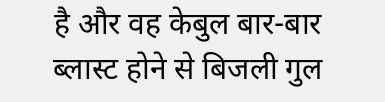है और वह केबुल बार-बार ब्लास्ट होने से बिजली गुल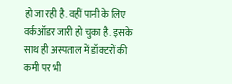हो जा रही है. वहीं पानी के लिए वर्कऑडर जारी हो चुका है. इसके साथ ही अस्पताल में डॉक्टरों की कमी पर भी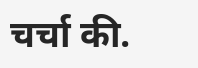चर्चा की.